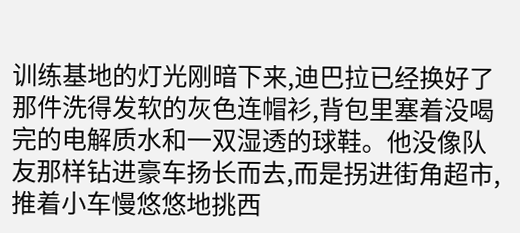训练基地的灯光刚暗下来,迪巴拉已经换好了那件洗得发软的灰色连帽衫,背包里塞着没喝完的电解质水和一双湿透的球鞋。他没像队友那样钻进豪车扬长而去,而是拐进街角超市,推着小车慢悠悠地挑西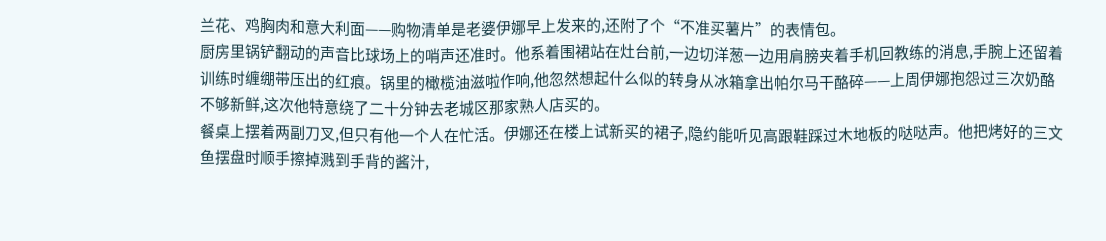兰花、鸡胸肉和意大利面——购物清单是老婆伊娜早上发来的,还附了个“不准买薯片”的表情包。
厨房里锅铲翻动的声音比球场上的哨声还准时。他系着围裙站在灶台前,一边切洋葱一边用肩膀夹着手机回教练的消息,手腕上还留着训练时缠绷带压出的红痕。锅里的橄榄油滋啦作响,他忽然想起什么似的转身从冰箱拿出帕尔马干酪碎——上周伊娜抱怨过三次奶酪不够新鲜,这次他特意绕了二十分钟去老城区那家熟人店买的。
餐桌上摆着两副刀叉,但只有他一个人在忙活。伊娜还在楼上试新买的裙子,隐约能听见高跟鞋踩过木地板的哒哒声。他把烤好的三文鱼摆盘时顺手擦掉溅到手背的酱汁,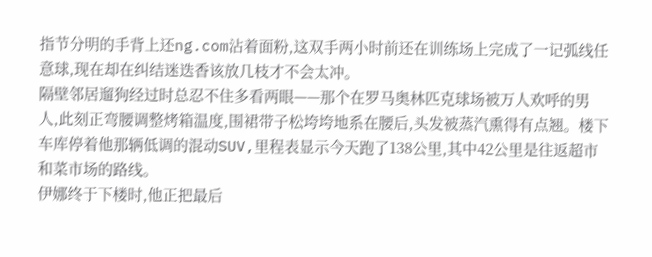指节分明的手背上还ng.com沾着面粉,这双手两小时前还在训练场上完成了一记弧线任意球,现在却在纠结迷迭香该放几枝才不会太冲。
隔壁邻居遛狗经过时总忍不住多看两眼——那个在罗马奥林匹克球场被万人欢呼的男人,此刻正弯腰调整烤箱温度,围裙带子松垮垮地系在腰后,头发被蒸汽熏得有点翘。楼下车库停着他那辆低调的混动SUV,里程表显示今天跑了138公里,其中42公里是往返超市和菜市场的路线。
伊娜终于下楼时,他正把最后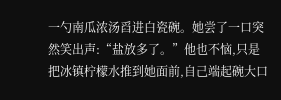一勺南瓜浓汤舀进白瓷碗。她尝了一口突然笑出声:“盐放多了。”他也不恼,只是把冰镇柠檬水推到她面前,自己端起碗大口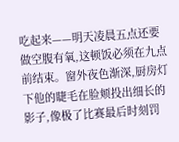吃起来——明天凌晨五点还要做空腹有氧,这顿饭必须在九点前结束。窗外夜色渐深,厨房灯下他的睫毛在脸颊投出细长的影子,像极了比赛最后时刻罚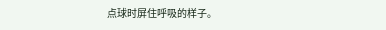点球时屏住呼吸的样子。